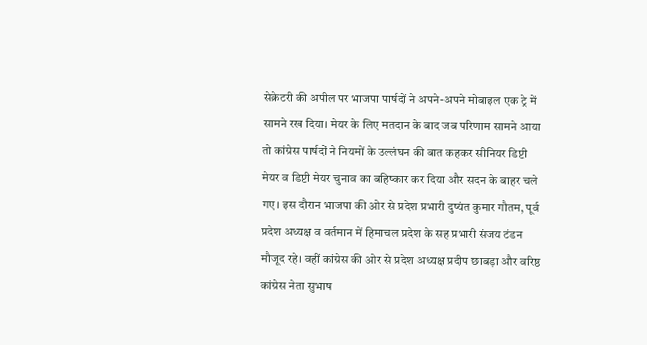सेक्रेटरी की अपील पर भाजपा पार्षदों ने अपने-अपने मोबाइल एक ट्रे में सामने रख दिया। मेयर के लिए मतदान के बाद जब परिणाम सामने आया तो कांग्रेस पार्षदों ने नियमों के उल्लंघन की बात कहकर सीनियर डिप्टी मेयर व डिप्टी मेयर चुनाव का बहिष्कार कर दिया और सदन के बाहर चले गए। इस दौरान भाजपा की ओर से प्रदेश प्रभारी दुष्यंत कुमार गौतम, पूर्व प्रदेश अध्यक्ष व वर्तमान में हिमाचल प्रदेश के सह प्रभारी संजय टंडन मौजूद रहे। वहीं कांग्रेस की ओर से प्रदेश अध्यक्ष प्रदीप छाबड़ा और वरिष्ठ कांग्रेस नेता सुभाष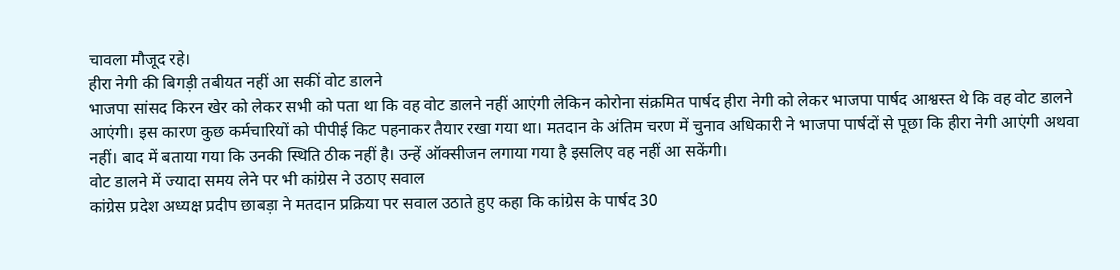चावला मौजूद रहे।
हीरा नेगी की बिगड़ी तबीयत नहीं आ सकीं वोट डालने
भाजपा सांसद किरन खेर को लेकर सभी को पता था कि वह वोट डालने नहीं आएंगी लेकिन कोरोना संक्रमित पार्षद हीरा नेगी को लेकर भाजपा पार्षद आश्वस्त थे कि वह वोट डालने आएंगी। इस कारण कुछ कर्मचारियों को पीपीई किट पहनाकर तैयार रखा गया था। मतदान के अंतिम चरण में चुनाव अधिकारी ने भाजपा पार्षदों से पूछा कि हीरा नेगी आएंगी अथवा नहीं। बाद में बताया गया कि उनकी स्थिति ठीक नहीं है। उन्हें ऑक्सीजन लगाया गया है इसलिए वह नहीं आ सकेंगी।
वोट डालने में ज्यादा समय लेने पर भी कांग्रेस ने उठाए सवाल
कांग्रेस प्रदेश अध्यक्ष प्रदीप छाबड़ा ने मतदान प्रक्रिया पर सवाल उठाते हुए कहा कि कांग्रेस के पार्षद 30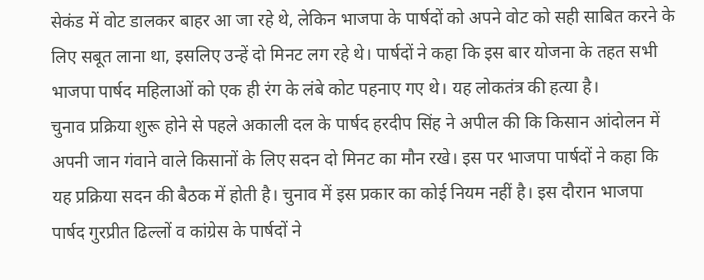सेकंड में वोट डालकर बाहर आ जा रहे थे, लेकिन भाजपा के पार्षदों को अपने वोट को सही साबित करने के लिए सबूत लाना था, इसलिए उन्हें दो मिनट लग रहे थे। पार्षदों ने कहा कि इस बार योजना के तहत सभी भाजपा पार्षद महिलाओं को एक ही रंग के लंबे कोट पहनाए गए थे। यह लोकतंत्र की हत्या है।
चुनाव प्रक्रिया शुरू होने से पहले अकाली दल के पार्षद हरदीप सिंह ने अपील की कि किसान आंदोलन में अपनी जान गंवाने वाले किसानों के लिए सदन दो मिनट का मौन रखे। इस पर भाजपा पार्षदों ने कहा कि यह प्रक्रिया सदन की बैठक में होती है। चुनाव में इस प्रकार का कोई नियम नहीं है। इस दौरान भाजपा पार्षद गुरप्रीत ढिल्लों व कांग्रेस के पार्षदों ने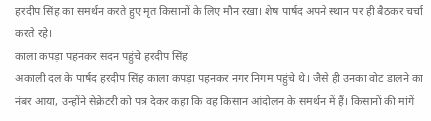हरदीप सिंह का समर्थन करते हुए मृत किसानों के लिए मौन रखा। शेष पार्षद अपने स्थान पर ही बैठकर चर्चा करते रहे।
काला कपड़ा पहनकर सदन पहुंचे हरदीप सिंह
अकाली दल के पार्षद हरदीप सिंह काला कपड़ा पहनकर नगर निगम पहुंचे थे। जैसे ही उनका वोट डालने का नंबर आया, उन्होंने सेक्रेटरी को पत्र देकर कहा कि वह किसान आंदोलन के समर्थन में हैं। किसानों की मांगें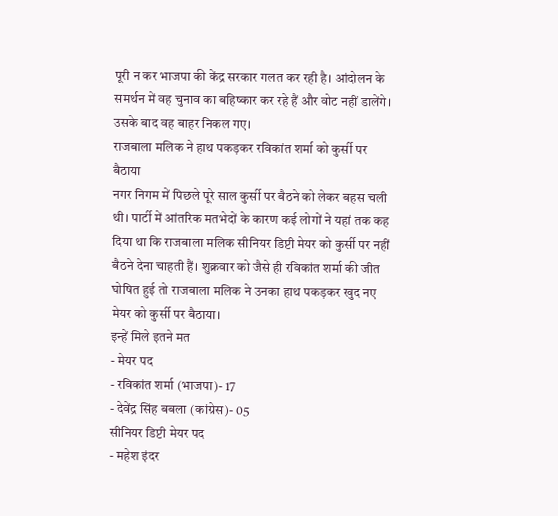पूरी न कर भाजपा की केंद्र सरकार गलत कर रही है। आंदोलन के समर्थन में वह चुनाव का बहिष्कार कर रहे हैं और वोट नहीं डालेंगे। उसके बाद वह बाहर निकल गए।
राजबाला मलिक ने हाथ पकड़कर रविकांत शर्मा को कुर्सी पर बैठाया
नगर निगम में पिछले पूरे साल कुर्सी पर बैठने को लेकर बहस चली थी। पार्टी में आंतरिक मतभेदों के कारण कई लोगों ने यहां तक कह दिया था कि राजबाला मलिक सीनियर डिप्टी मेयर को कुर्सी पर नहीं बैठने देना चाहती हैं। शुक्रवार को जैसे ही रविकांत शर्मा की जीत घोषित हुई तो राजबाला मलिक ने उनका हाथ पकड़कर खुद नए मेयर को कुर्सी पर बैठाया।
इन्हें मिले इतने मत
- मेयर पद
- रविकांत शर्मा (भाजपा)- 17
- देवेंद्र सिंह बबला (कांग्रेस)- 05
सीनियर डिप्टी मेयर पद
- महेश इंदर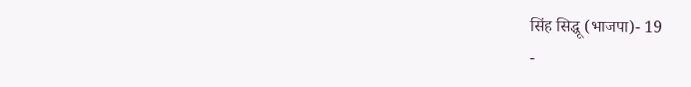सिंह सिद्धू (भाजपा)- 19
-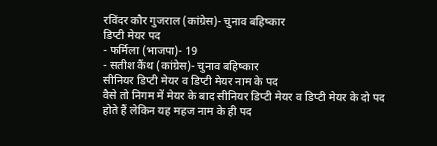रविंदर कौर गुजराल (कांग्रेस)- चुनाव बहिष्कार
डिप्टी मेयर पद
- फर्मिला (भाजपा)- 19
- सतीश कैंथ (कांग्रेस)- चुनाव बहिष्कार
सीनियर डिप्टी मेयर व डिप्टी मेयर नाम के पद
वैसे तो निगम में मेयर के बाद सीनियर डिप्टी मेयर व डिप्टी मेयर के दो पद होते हैं लेकिन यह महज नाम के ही पद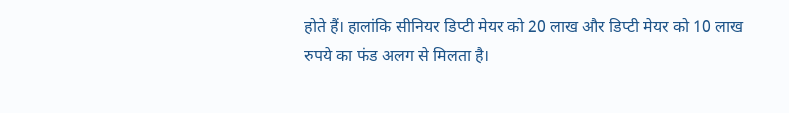होते हैं। हालांकि सीनियर डिप्टी मेयर को 20 लाख और डिप्टी मेयर को 10 लाख रुपये का फंड अलग से मिलता है।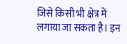जिसे किसी भी क्षेत्र में लगाया जा सकता है। इन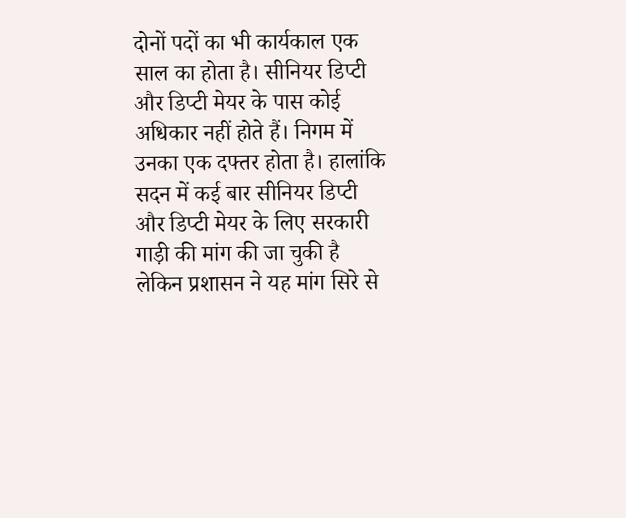दोनों पदों का भी कार्यकाल एक साल का होता है। सीनियर डिप्टी और डिप्टी मेयर के पास कोई अधिकार नहीं होते हैं। निगम में उनका एक दफ्तर होता है। हालांकि सदन में कई बार सीनियर डिप्टी और डिप्टी मेयर के लिए सरकारी गाड़ी की मांग की जा चुकी है लेकिन प्रशासन ने यह मांग सिरे से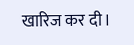खारिज कर दी।